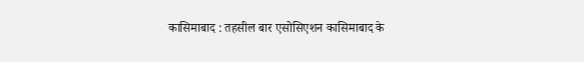कासिमाबाद : तहसील बार एसोसिएशन कासिमाबाद के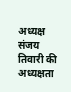अध्यक्ष संजय तिवारी की अध्यक्षता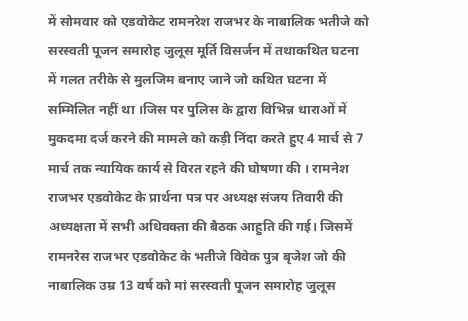में सोमवार को एडवोकेट रामनरेश राजभर के नाबालिक भतीजे को सरस्वती पूजन समारोह जुलूस मूर्ति विसर्जन में तथाकथित घटना में गलत तरीके से मुलजिम बनाए जाने जो कथित घटना में सम्मिलित नहीं था ।जिस पर पुलिस के द्वारा विभिन्न धाराओं में मुकदमा दर्ज करने की मामले को कड़ी निंदा करते हुए 4 मार्च से 7 मार्च तक न्यायिक कार्य से विरत रहने की घोषणा की । रामनेश राजभर एडवोकेट के प्रार्थना पत्र पर अध्यक्ष संजय तिवारी की अध्यक्षता में सभी अधिवक्ता की बैठक आहुति की गई। जिसमें रामनरेस राजभर एडवोकेट के भतीजे विवेक पुत्र बृजेश जो की नाबालिक उम्र 13 वर्ष को मां सरस्वती पूजन समारोह जुलूस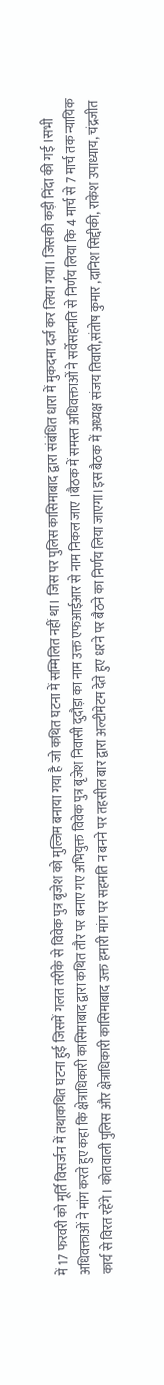में 17 फरवरी को मूर्ति विसर्जन में तथाकथित घटना हुई जिसमें गलत तरीके से विवेक पुत्र बृजेश को मुल्जिम बनाया गया है जो कथित घटना में सम्मिलित नहीं था। जिस पर पुलिस कासिमाबाद द्वारा संबंधित धारा में मुकदमा दर्ज कर लिया गया। जिसकी कड़ी निंदा की गई ।सभी अधिवक्ताओं ने मांग करते हुए कहा कि क्षेत्राधिकारी कासिमाबाद द्वारा कथित तौर पर बनाए गए अभियुक्त विवेक पुत्र बृजेश निवासी दुदौड़ा का नाम उक्त एफआईआर से नाम निकल जाए ।बैठक में समस्त अधिवक्ताओं ने सर्वेसहमति से निर्णय लिया कि 4 मार्च से 7 मार्च तक न्यायिक कार्य से विरत रहेंगे। कोतवाली पुलिस और क्षेत्राधिकारी कासिमाबाद उक्त हमारी मांग पर सहमति न बनने पर तहसील बार द्वारा अल्टीमेटम देते हुए धरने पर बैठने का निर्णय लिया जाएगा।इस बैठक में अध्यक्ष संजय तिवारी,संतोष कुमार ,दानिश सिद्दीकी, राकेश उपाध्याय, चंद्रजीत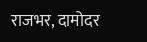राजभर, दामोदर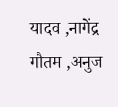यादव ,नागेंद्र गौतम ,अनुज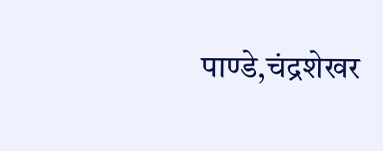पाण्डे,चंद्रशेखर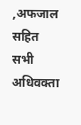,अफजाल सहित सभी अधिवक्ता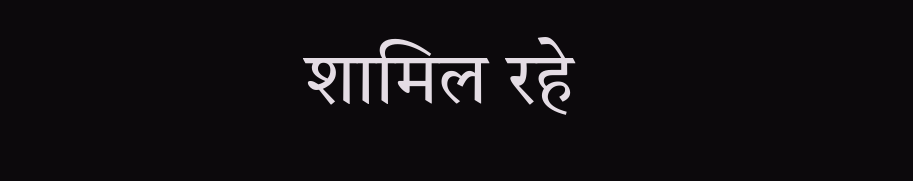शामिल रहे